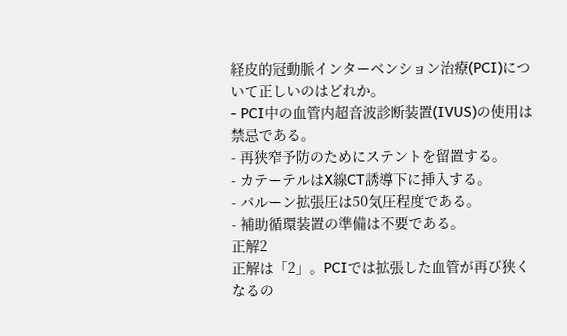経皮的冠動脈インターベンション治療(PCI)について正しいのはどれか。
- PCI中の血管内超音波診断装置(IVUS)の使用は禁忌である。
- 再狭窄予防のためにステントを留置する。
- カテーテルはX線CT誘導下に挿入する。
- バルーン拡張圧は50気圧程度である。
- 補助循環装置の準備は不要である。
正解2
正解は「2」。PCIでは拡張した血管が再び狭くなるの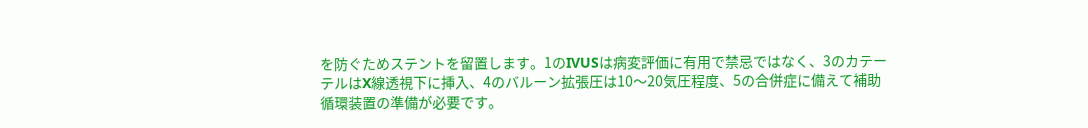を防ぐためステントを留置します。1のIVUSは病変評価に有用で禁忌ではなく、3のカテーテルはX線透視下に挿入、4のバルーン拡張圧は10〜20気圧程度、5の合併症に備えて補助循環装置の準備が必要です。